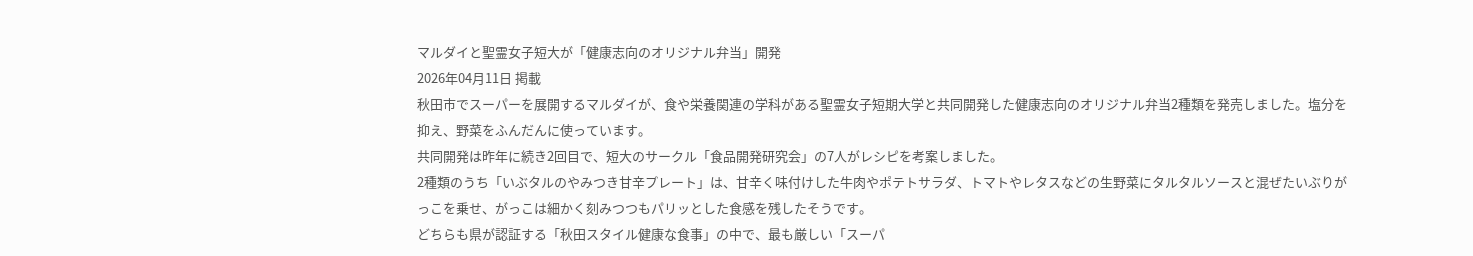マルダイと聖霊女子短大が「健康志向のオリジナル弁当」開発
2026年04月11日 掲載
秋田市でスーパーを展開するマルダイが、食や栄養関連の学科がある聖霊女子短期大学と共同開発した健康志向のオリジナル弁当2種類を発売しました。塩分を抑え、野菜をふんだんに使っています。
共同開発は昨年に続き2回目で、短大のサークル「食品開発研究会」の7人がレシピを考案しました。
2種類のうち「いぶタルのやみつき甘辛プレート」は、甘辛く味付けした牛肉やポテトサラダ、トマトやレタスなどの生野菜にタルタルソースと混ぜたいぶりがっこを乗せ、がっこは細かく刻みつつもパリッとした食感を残したそうです。
どちらも県が認証する「秋田スタイル健康な食事」の中で、最も厳しい「スーパ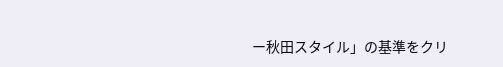ー秋田スタイル」の基準をクリ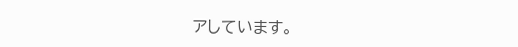アしています。